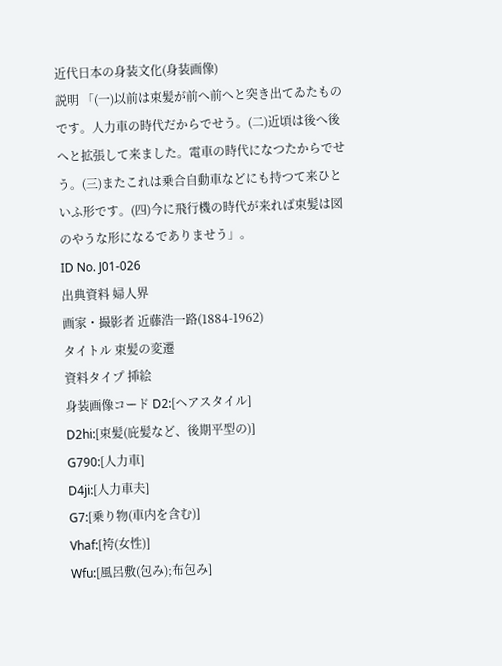近代日本の身装文化(身装画像)
説明 「(一)以前は束髪が前へ前へと突き出てゐたものです。人力車の時代だからでせう。(二)近頃は後へ後へと拡張して来ました。電車の時代になつたからでせう。(三)またこれは乗合自動車などにも持つて来ひといふ形です。(四)今に飛行機の時代が来れば束髪は図のやうな形になるでありませう」。
ID No. J01-026
出典資料 婦人界
画家・撮影者 近藤浩一路(1884-1962)
タイトル 束髪の変遷
資料タイプ 挿絵
身装画像コード D2:[ヘアスタイル]
D2hi:[束髪(庇髪など、後期平型の)]
G790:[人力車]
D4ji:[人力車夫]
G7:[乗り物(車内を含む)]
Vhaf:[袴(女性)]
Wfu:[風呂敷(包み);布包み]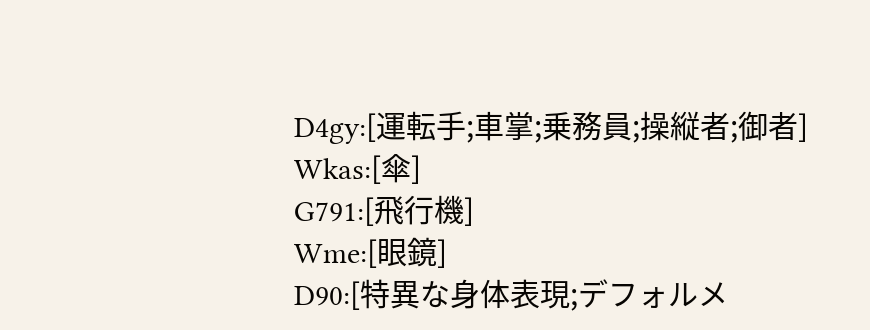D4gy:[運転手;車掌;乗務員;操縦者;御者]
Wkas:[傘]
G791:[飛行機]
Wme:[眼鏡]
D90:[特異な身体表現;デフォルメ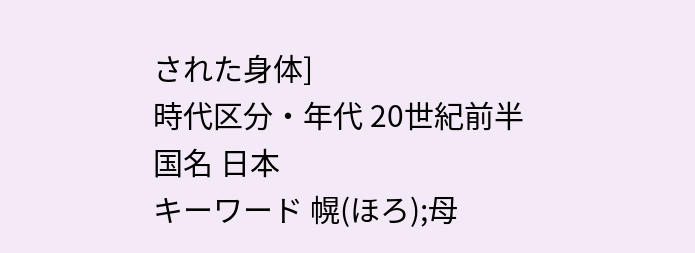された身体]
時代区分・年代 20世紀前半
国名 日本
キーワード 幌(ほろ);母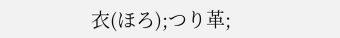衣(ほろ);つり革;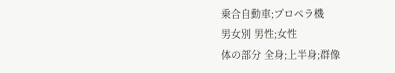乗合自動車;プロペラ機
男女別 男性;女性
体の部分 全身;上半身;群像